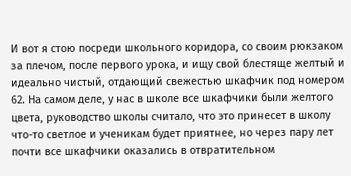И вот я стою посреди школьного коридора, со своим рюкзаком за плечом, после первого урока, и ищу свой блестяще желтый и идеально чистый, отдающий свежестью шкафчик под номером 62. На самом деле, у нас в школе все шкафчики были желтого цвета, руководство школы считало, что это принесет в школу что-то светлое и ученикам будет приятнее, но через пару лет почти все шкафчики оказались в отвратительном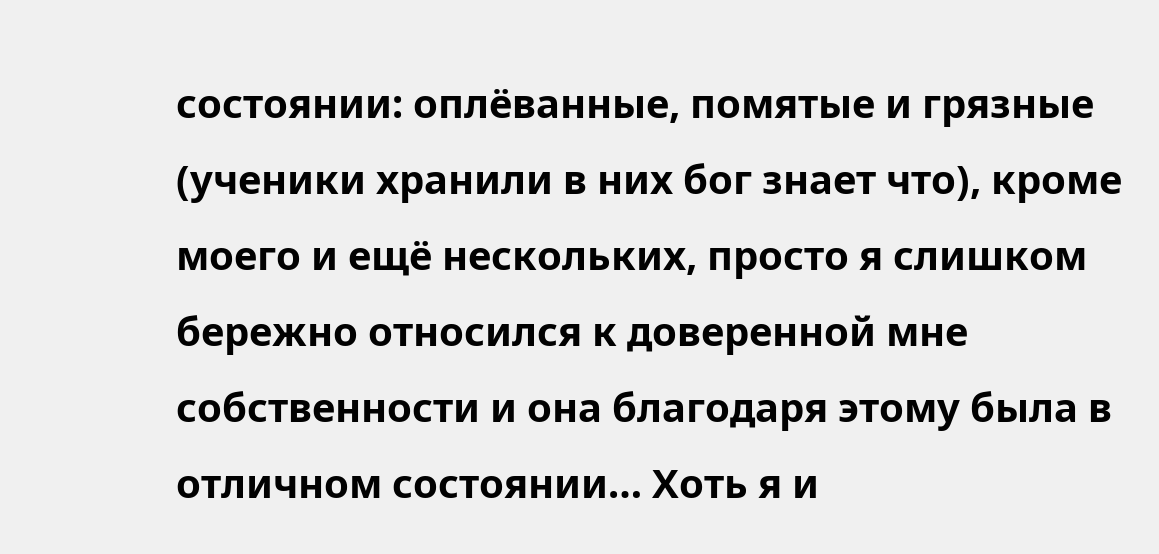состоянии: оплёванные, помятые и грязные (ученики хранили в них бог знает что), кроме моего и ещё нескольких, просто я слишком бережно относился к доверенной мне собственности и она благодаря этому была в отличном состоянии… Хоть я и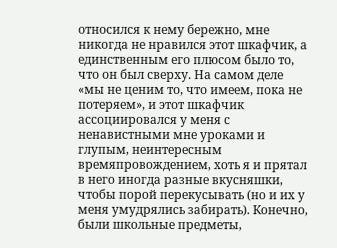относился к нему бережно, мне никогда не нравился этот шкафчик, а единственным его плюсом было то, что он был сверху. На самом деле «мы не ценим то, что имеем, пока не потеряем», и этот шкафчик ассоциировался у меня с ненавистными мне уроками и глупым, неинтересным времяпровождением, хоть я и прятал в него иногда разные вкусняшки, чтобы порой перекусывать (но и их у меня умудрялись забирать). Конечно, были школьные предметы,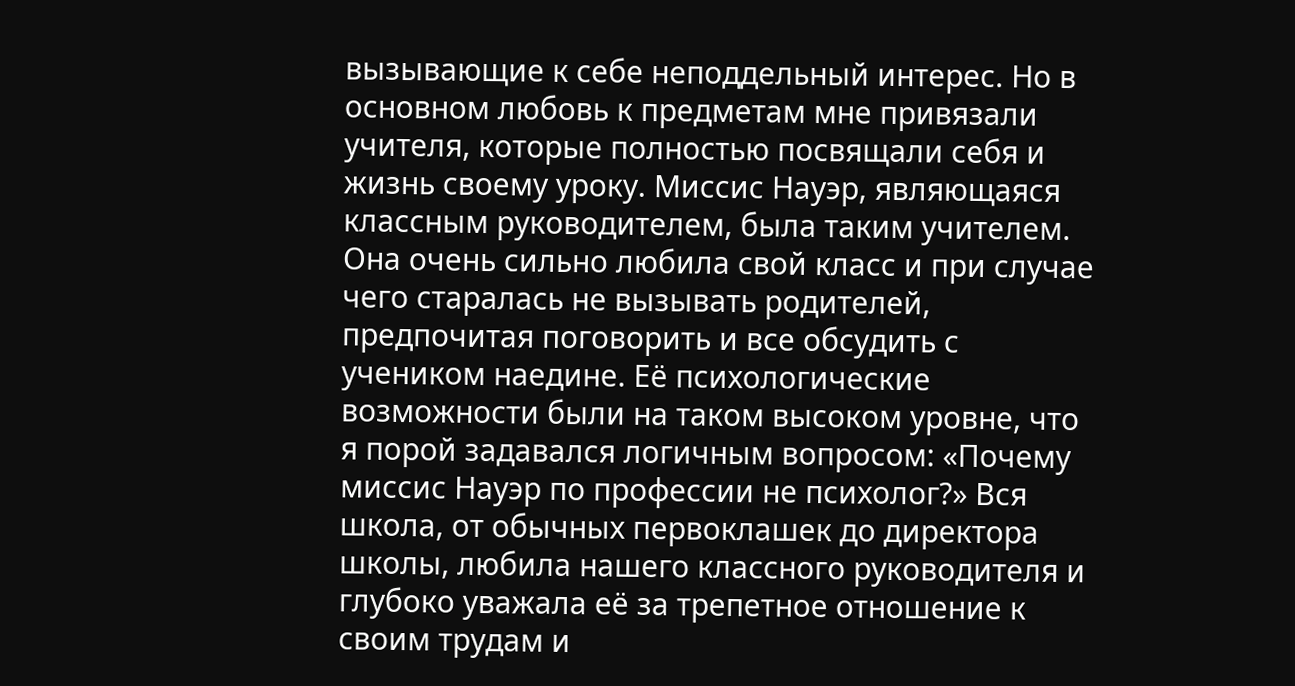вызывающие к себе неподдельный интерес. Но в основном любовь к предметам мне привязали учителя, которые полностью посвящали себя и жизнь своему уроку. Миссис Науэр, являющаяся классным руководителем, была таким учителем. Она очень сильно любила свой класс и при случае чего старалась не вызывать родителей, предпочитая поговорить и все обсудить с учеником наедине. Её психологические возможности были на таком высоком уровне, что я порой задавался логичным вопросом: «Почему миссис Науэр по профессии не психолог?» Вся школа, от обычных первоклашек до директора школы, любила нашего классного руководителя и глубоко уважала её за трепетное отношение к своим трудам и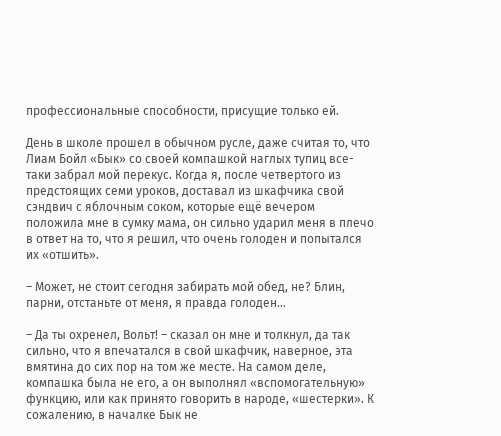профессиональные способности, присущие только ей.

День в школе прошел в обычном русле, даже считая то, что Лиам Бойл «Бык» со своей компашкой наглых тупиц все-таки забрал мой перекус. Когда я, после четвертого из предстоящих семи уроков, доставал из шкафчика свой сэндвич с яблочным соком, которые ещё вечером положила мне в сумку мама, он сильно ударил меня в плечо в ответ на то, что я решил, что очень голоден и попытался их «отшить».

– Может, не стоит сегодня забирать мой обед, не? Блин, парни, отстаньте от меня, я правда голоден…

– Да ты охренел, Вольт! – сказал он мне и толкнул, да так сильно, что я впечатался в свой шкафчик, наверное, эта вмятина до сих пор на том же месте. На самом деле, компашка была не его, а он выполнял «вспомогательную» функцию, или как принято говорить в народе, «шестерки». К сожалению, в началке Бык не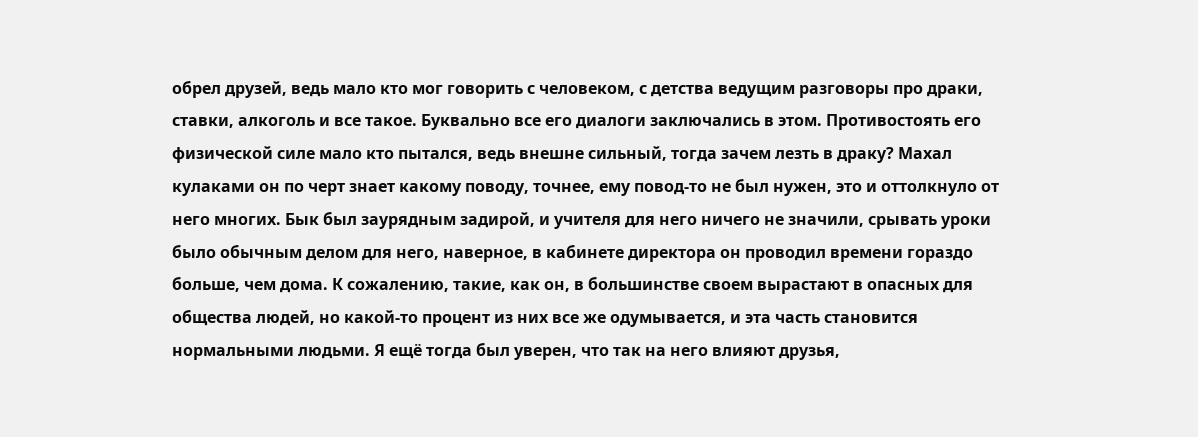обрел друзей, ведь мало кто мог говорить с человеком, с детства ведущим разговоры про драки, ставки, алкоголь и все такое. Буквально все его диалоги заключались в этом. Противостоять его физической силе мало кто пытался, ведь внешне сильный, тогда зачем лезть в драку? Махал кулаками он по черт знает какому поводу, точнее, ему повод-то не был нужен, это и оттолкнуло от него многих. Бык был заурядным задирой, и учителя для него ничего не значили, срывать уроки было обычным делом для него, наверное, в кабинете директора он проводил времени гораздо больше, чем дома. К сожалению, такие, как он, в большинстве своем вырастают в опасных для общества людей, но какой-то процент из них все же одумывается, и эта часть становится нормальными людьми. Я ещё тогда был уверен, что так на него влияют друзья,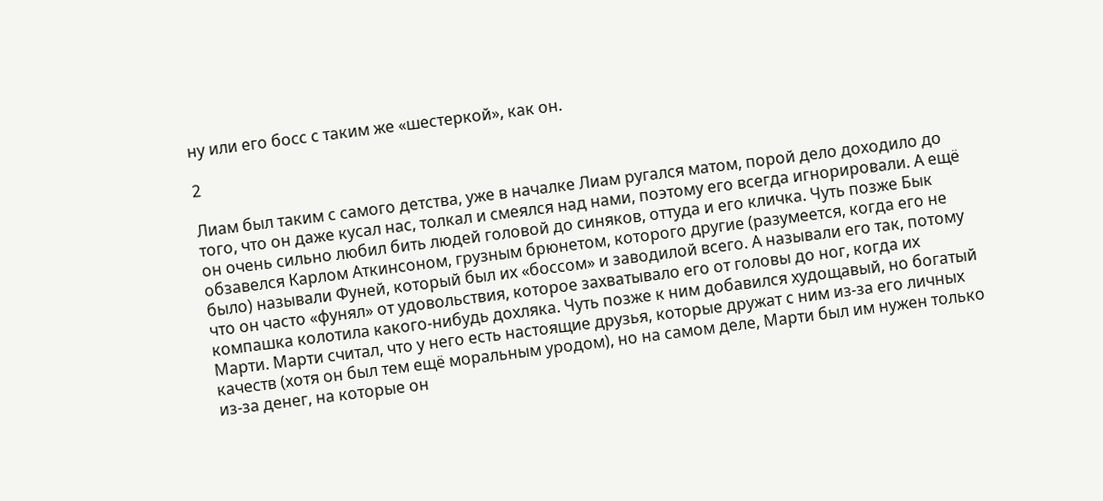ну или его босс с таким же «шестеркой», как он.

2

Лиам был таким с самого детства, уже в началке Лиам ругался матом, порой дело доходило до того, что он даже кусал нас, толкал и смеялся над нами, поэтому его всегда игнорировали. А ещё он очень сильно любил бить людей головой до синяков, оттуда и его кличка. Чуть позже Бык обзавелся Карлом Аткинсоном, грузным брюнетом, которого другие (разумеется, когда его не было) называли Фуней, который был их «боссом» и заводилой всего. А называли его так, потому что он часто «фунял» от удовольствия, которое захватывало его от головы до ног, когда их компашка колотила какого-нибудь дохляка. Чуть позже к ним добавился худощавый, но богатый Марти. Марти считал, что у него есть настоящие друзья, которые дружат с ним из-за его личных качеств (хотя он был тем ещё моральным уродом), но на самом деле, Марти был им нужен только из-за денег, на которые он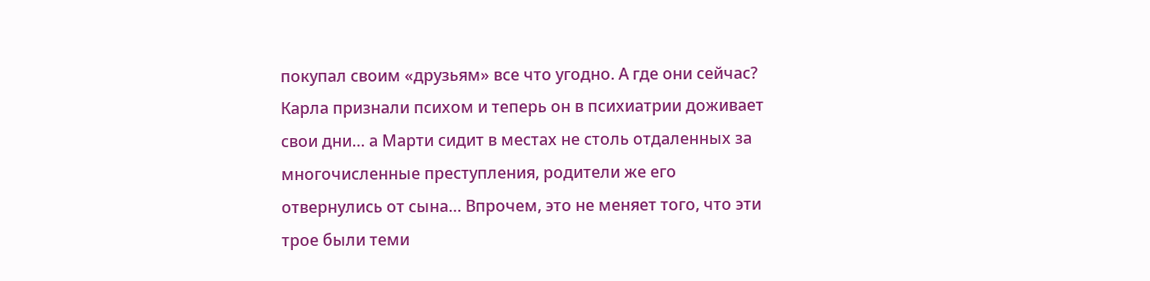покупал своим «друзьям» все что угодно. А где они сейчас? Карла признали психом и теперь он в психиатрии доживает свои дни… а Марти сидит в местах не столь отдаленных за многочисленные преступления, родители же его отвернулись от сына… Впрочем, это не меняет того, что эти трое были теми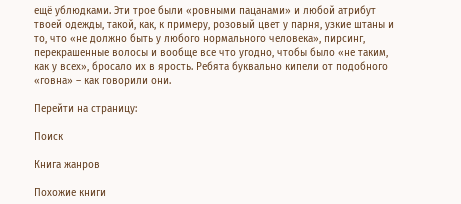ещё ублюдками. Эти трое были «ровными пацанами» и любой атрибут твоей одежды, такой, как, к примеру, розовый цвет у парня, узкие штаны и то, что «не должно быть у любого нормального человека», пирсинг, перекрашенные волосы и вообще все что угодно, чтобы было «не таким, как у всех», бросало их в ярость. Ребята буквально кипели от подобного «говна» – как говорили они.

Перейти на страницу:

Поиск

Книга жанров

Похожие книги